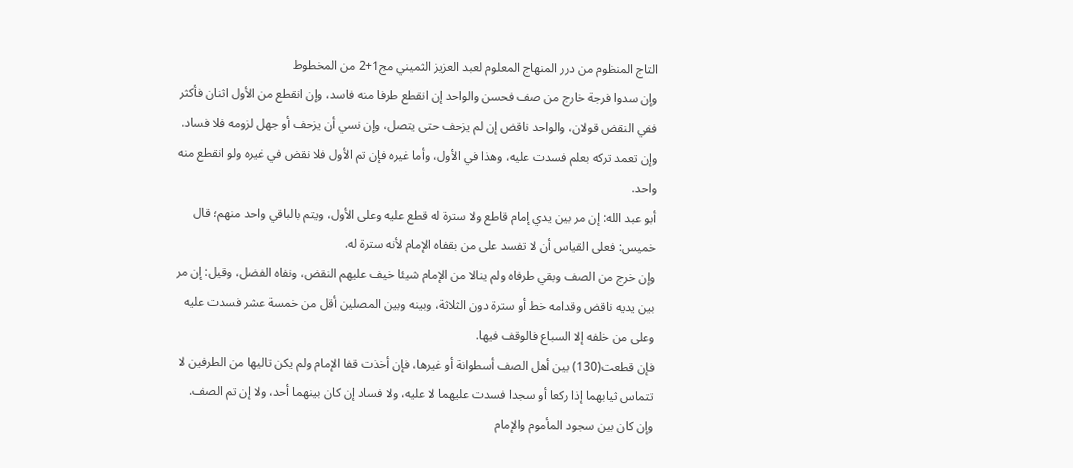التاج المنظوم من درر المنهاج المعلوم لعبد العزيز الثميني مج1+2 من المخطوط
وإن سدوا فرجة خارج من صف فحسن والواحد إن انقطع طرفا منه فاسد، وإن انقطع من الأول اثنان فأكثر ففي النقض قولان، والواحد ناقض إن لم يزحف حتى يتصل، وإن نسي أن يزحف أو جهل لزومه فلا فساد.
وإن تعمد تركه بعلم فسدت عليه، وهذا في الأول، وأما غيره فإن تم الأول فلا نقض في غيره ولو انقطع منه واحد.
أبو عبد الله: إن مر بين يدي إمام قاطع ولا سترة له قطع عليه وعلى الأول، ويتم بالباقي واحد منهم؛ قال خميس: فعلى القياس أن لا تفسد على من بقفاه الإمام لأنه سترة له.
وإن خرج من الصف وبقي طرفاه ولم ينالا من الإمام شيئا خيف عليهم النقض، ونفاه الفضل، وقيل: إن مر بين يديه ناقض وقدامه خط أو سترة دون الثلاثة، وبينه وبين المصلين أقل من خمسة عشر فسدت عليه وعلى من خلفه إلا السباع فالوقف فيها.
فإن قطعت(130) بين أهل الصف أسطوانة أو غيرها، فإن أخذت قفا الإمام ولم يكن تاليها من الطرفين لا تتماس ثيابهما إذا ركعا أو سجدا فسدت عليهما لا عليه، ولا فساد إن كان بينهما أحد، ولا إن تم الصف.
وإن كان بين سجود المأموم والإمام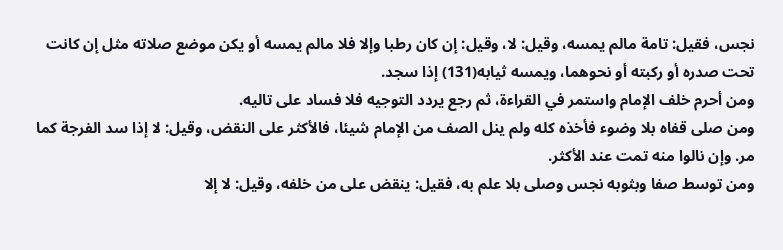نجس، فقيل: تامة مالم يمسه، وقيل: لا، وقيل: إن كان رطبا وإلا فلا مالم يمسه أو يكن موضع صلاته مثل إن كانت تحت صدره أو ركبته أو نحوهما، ويمسه ثيابه(131) إذا سجد.
ومن أحرم خلف الإمام واستمر في القراءة، ثم رجع يردد التوجيه فلا فساد على تاليه.
ومن صلى قفاه بلا وضوء فأخذه كله ولم ينل الصف من الإمام شيئا، فالأكثر على النقض، وقيل: لا إذا سد الفرجة كما مر. وإن نالوا منه تمت عند الأكثر.
ومن توسط صفا وبثوبه نجس وصلى بلا علم به، فقيل: ينقض على من خلفه، وقيل: لا إلا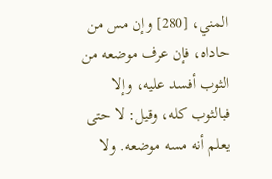المني، [280] وإن مس من حاداه، فإن عرف موضعه من الثوب أفسد عليه، وإلا فبالثوب كله، وقيل: لا حتى يعلم أنه مسه موضعه. ولا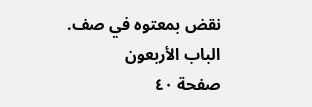نقض بمعتوه في صف.
الباب الأربعون
صفحة ٤٠